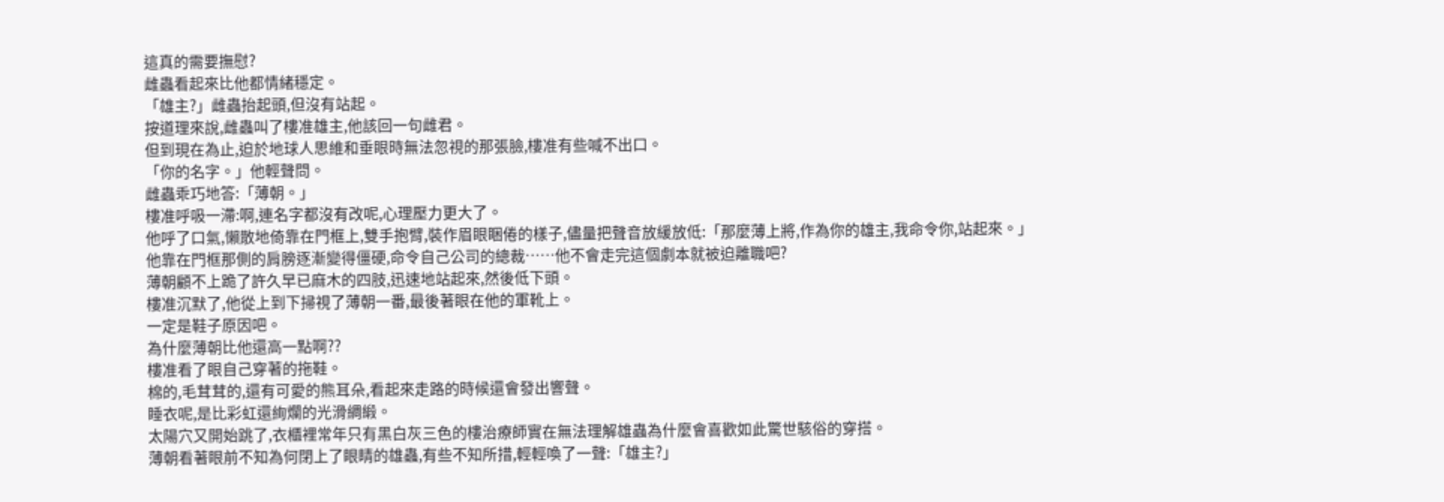這真的需要撫慰?
雌蟲看起來比他都情緒穩定。
「雄主?」雌蟲抬起頭,但沒有站起。
按道理來說,雌蟲叫了樓准雄主,他該回一句雌君。
但到現在為止,迫於地球人思維和垂眼時無法忽視的那張臉,樓准有些喊不出口。
「你的名字。」他輕聲問。
雌蟲乖巧地答:「薄朝。」
樓准呼吸一滯:啊,連名字都沒有改呢,心理壓力更大了。
他呼了口氣,懶散地倚靠在門框上,雙手抱臂,裝作眉眼睏倦的樣子,儘量把聲音放緩放低:「那麼薄上將,作為你的雄主,我命令你,站起來。」
他靠在門框那側的肩膀逐漸變得僵硬,命令自己公司的總裁……他不會走完這個劇本就被迫離職吧?
薄朝顧不上跪了許久早已麻木的四肢,迅速地站起來,然後低下頭。
樓准沉默了,他從上到下掃視了薄朝一番,最後著眼在他的軍靴上。
一定是鞋子原因吧。
為什麼薄朝比他還高一點啊??
樓准看了眼自己穿著的拖鞋。
棉的,毛茸茸的,還有可愛的熊耳朵,看起來走路的時候還會發出響聲。
睡衣呢,是比彩虹還絢爛的光滑綢緞。
太陽穴又開始跳了,衣櫃裡常年只有黑白灰三色的樓治療師實在無法理解雄蟲為什麼會喜歡如此驚世駭俗的穿搭。
薄朝看著眼前不知為何閉上了眼睛的雄蟲,有些不知所措,輕輕喚了一聲:「雄主?」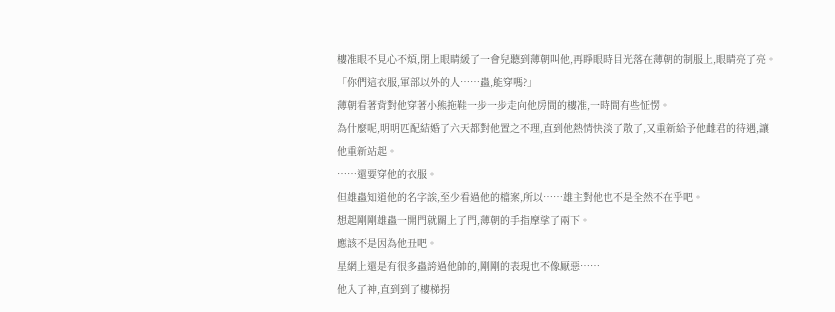樓准眼不見心不煩,閉上眼睛緩了一會兒聽到薄朝叫他,再睜眼時目光落在薄朝的制服上,眼睛亮了亮。
「你們這衣服,軍部以外的人……蟲,能穿嗎?」
薄朝看著背對他穿著小熊拖鞋一步一步走向他房間的樓准,一時間有些怔愣。
為什麼呢,明明匹配結婚了六天都對他置之不理,直到他熱情快淡了散了,又重新給予他雌君的待遇,讓他重新站起。
……還要穿他的衣服。
但雄蟲知道他的名字誒,至少看過他的檔案,所以……雄主對他也不是全然不在乎吧。
想起剛剛雄蟲一開門就關上了門,薄朝的手指摩挲了兩下。
應該不是因為他丑吧。
星網上還是有很多蟲誇過他帥的,剛剛的表現也不像厭惡……
他入了神,直到到了樓梯拐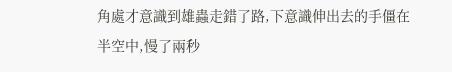角處才意識到雄蟲走錯了路,下意識伸出去的手僵在半空中,慢了兩秒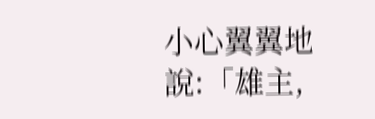小心翼翼地說:「雄主,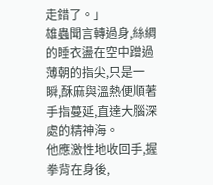走錯了。」
雄蟲聞言轉過身,絲綢的睡衣盪在空中蹭過薄朝的指尖,只是一瞬,酥麻與溫熱便順著手指蔓延,直達大腦深處的精神海。
他應激性地收回手,握拳背在身後,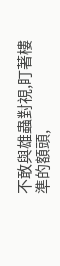不敢與雄蟲對視,盯著樓準的額頭,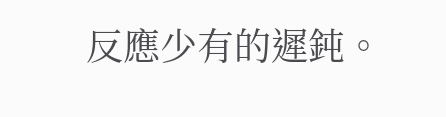反應少有的遲鈍。